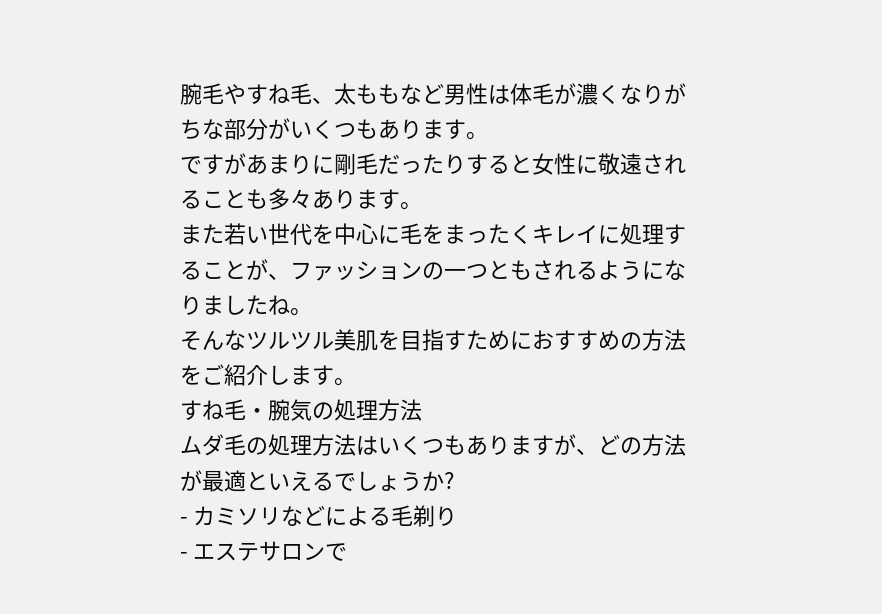腕毛やすね毛、太ももなど男性は体毛が濃くなりがちな部分がいくつもあります。
ですがあまりに剛毛だったりすると女性に敬遠されることも多々あります。
また若い世代を中心に毛をまったくキレイに処理することが、ファッションの一つともされるようになりましたね。
そんなツルツル美肌を目指すためにおすすめの方法をご紹介します。
すね毛・腕気の処理方法
ムダ毛の処理方法はいくつもありますが、どの方法が最適といえるでしょうか?
- カミソリなどによる毛剃り
- エステサロンで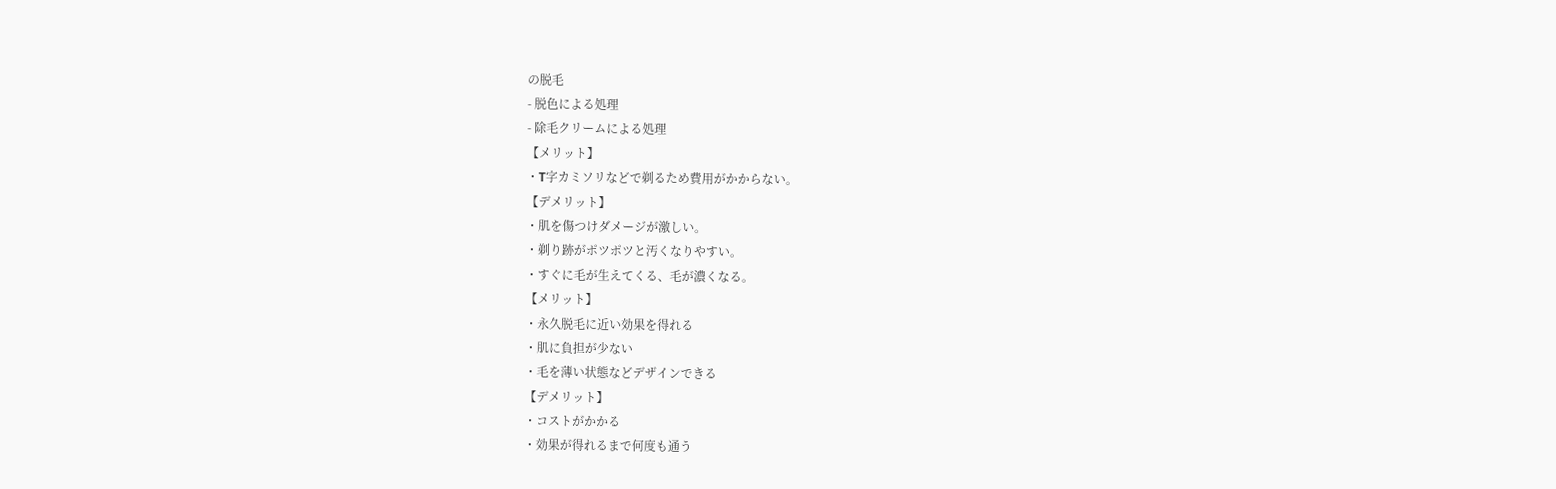の脱毛
- 脱色による処理
- 除毛クリームによる処理
【メリット】
・T字カミソリなどで剃るため費用がかからない。
【デメリット】
・肌を傷つけダメージが激しい。
・剃り跡がポツポツと汚くなりやすい。
・すぐに毛が生えてくる、毛が濃くなる。
【メリット】
・永久脱毛に近い効果を得れる
・肌に負担が少ない
・毛を薄い状態などデザインできる
【デメリット】
・コストがかかる
・効果が得れるまで何度も通う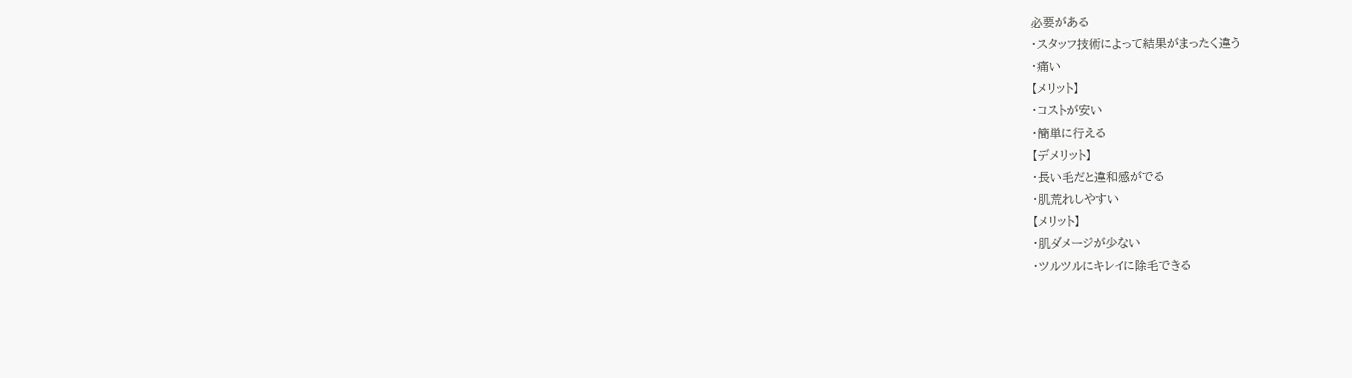必要がある
・スタッフ技術によって結果がまったく違う
・痛い
【メリット】
・コストが安い
・簡単に行える
【デメリット】
・長い毛だと違和感がでる
・肌荒れしやすい
【メリット】
・肌ダメージが少ない
・ツルツルにキレイに除毛できる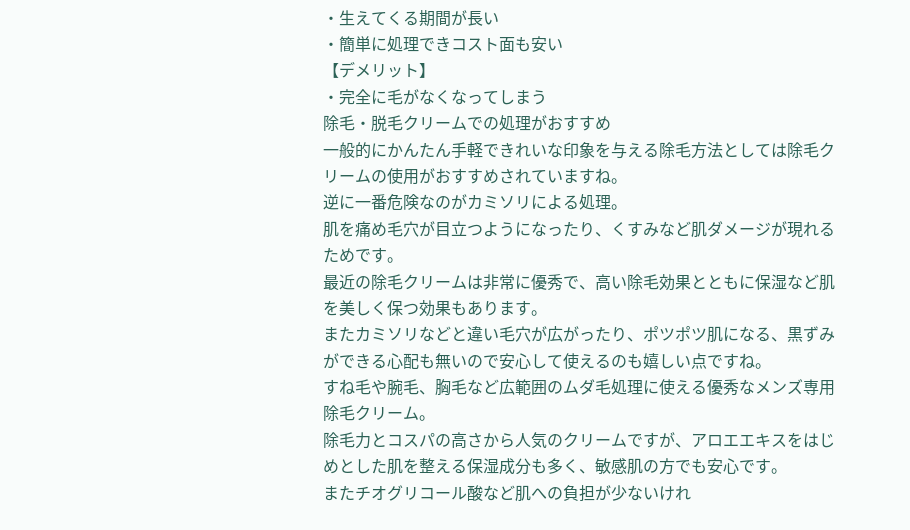・生えてくる期間が長い
・簡単に処理できコスト面も安い
【デメリット】
・完全に毛がなくなってしまう
除毛・脱毛クリームでの処理がおすすめ
一般的にかんたん手軽できれいな印象を与える除毛方法としては除毛クリームの使用がおすすめされていますね。
逆に一番危険なのがカミソリによる処理。
肌を痛め毛穴が目立つようになったり、くすみなど肌ダメージが現れるためです。
最近の除毛クリームは非常に優秀で、高い除毛効果とともに保湿など肌を美しく保つ効果もあります。
またカミソリなどと違い毛穴が広がったり、ポツポツ肌になる、黒ずみができる心配も無いので安心して使えるのも嬉しい点ですね。
すね毛や腕毛、胸毛など広範囲のムダ毛処理に使える優秀なメンズ専用除毛クリーム。
除毛力とコスパの高さから人気のクリームですが、アロエエキスをはじめとした肌を整える保湿成分も多く、敏感肌の方でも安心です。
またチオグリコール酸など肌への負担が少ないけれ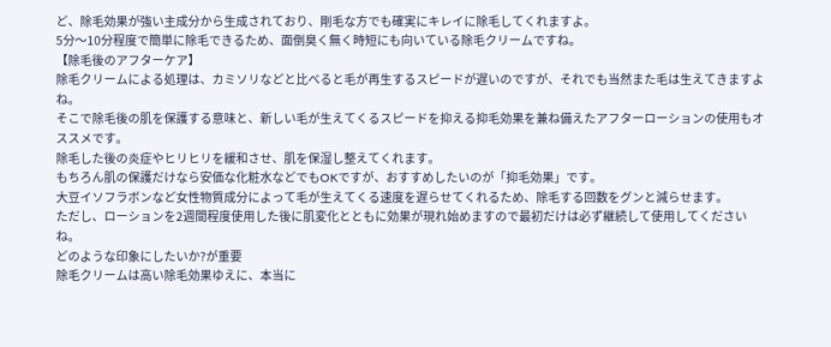ど、除毛効果が強い主成分から生成されており、剛毛な方でも確実にキレイに除毛してくれますよ。
5分〜10分程度で簡単に除毛できるため、面倒臭く無く時短にも向いている除毛クリームですね。
【除毛後のアフターケア】
除毛クリームによる処理は、カミソリなどと比べると毛が再生するスピードが遅いのですが、それでも当然また毛は生えてきますよね。
そこで除毛後の肌を保護する意味と、新しい毛が生えてくるスピードを抑える抑毛効果を兼ね備えたアフターローションの使用もオススメです。
除毛した後の炎症やヒリヒリを緩和させ、肌を保湿し整えてくれます。
もちろん肌の保護だけなら安価な化粧水などでもOKですが、おすすめしたいのが「抑毛効果」です。
大豆イソフラボンなど女性物質成分によって毛が生えてくる速度を遅らせてくれるため、除毛する回数をグンと減らせます。
ただし、ローションを2週間程度使用した後に肌変化とともに効果が現れ始めますので最初だけは必ず継続して使用してくださいね。
どのような印象にしたいか?が重要
除毛クリームは高い除毛効果ゆえに、本当に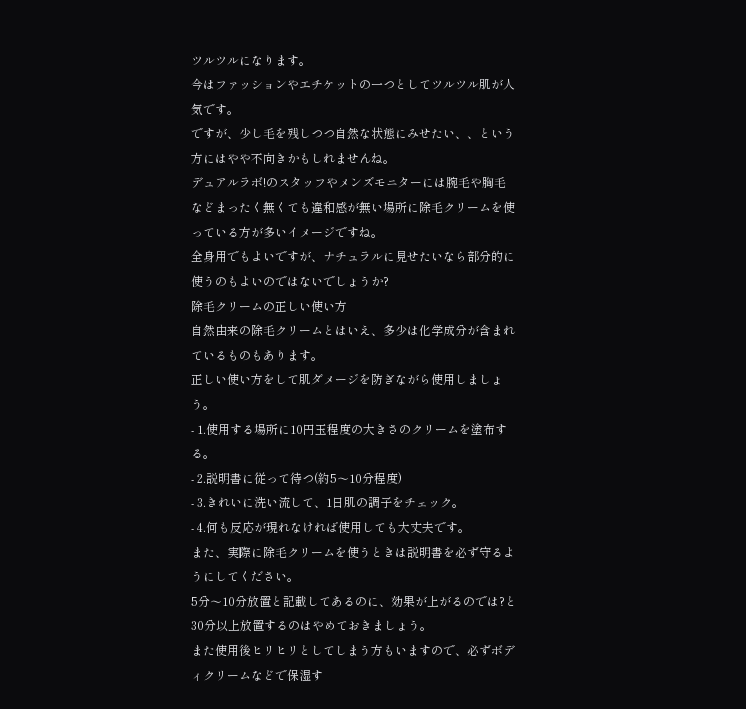ツルツルになります。
今はファッションやエチケットの一つとしてツルツル肌が人気です。
ですが、少し毛を残しつつ自然な状態にみせたい、、という方にはやや不向きかもしれませんね。
デュアルラボ!のスタッフやメンズモニターには腕毛や胸毛などまったく無くても違和感が無い場所に除毛クリームを使っている方が多いイメージですね。
全身用でもよいですが、ナチュラルに見せたいなら部分的に使うのもよいのではないでしょうか?
除毛クリームの正しい使い方
自然由来の除毛クリームとはいえ、多少は化学成分が含まれているものもあります。
正しい使い方をして肌ダメージを防ぎながら使用しましょう。
- 1.使用する場所に10円玉程度の大きさのクリームを塗布する。
- 2.説明書に従って待つ(約5〜10分程度)
- 3.きれいに洗い流して、1日肌の調子をチェック。
- 4.何も反応が現れなければ使用しても大丈夫です。
また、実際に除毛クリームを使うときは説明書を必ず守るようにしてください。
5分〜10分放置と記載してあるのに、効果が上がるのでは?と30分以上放置するのはやめておきましょう。
また使用後ヒリヒリとしてしまう方もいますので、必ずボディクリームなどで保湿す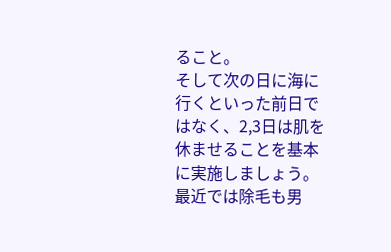ること。
そして次の日に海に行くといった前日ではなく、2,3日は肌を休ませることを基本に実施しましょう。
最近では除毛も男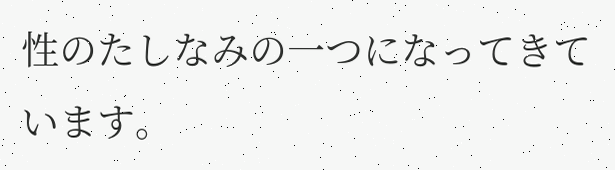性のたしなみの一つになってきています。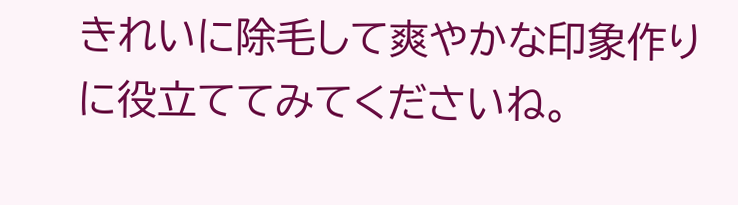きれいに除毛して爽やかな印象作りに役立ててみてくださいね。